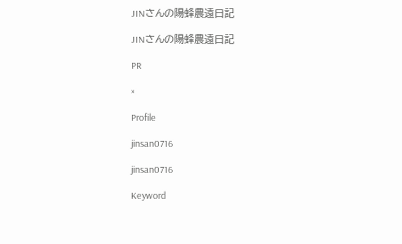JINさんの陽蜂農遠日記

JINさんの陽蜂農遠日記

PR

×

Profile

jinsan0716

jinsan0716

Keyword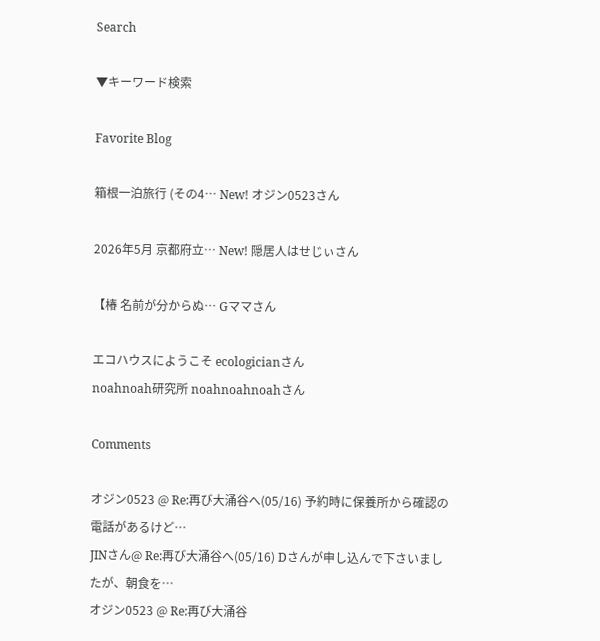Search

▼キーワード検索

Favorite Blog

箱根一泊旅行 (その4… New! オジン0523さん

2026年5月 京都府立… New! 隠居人はせじぃさん

【椿 名前が分からぬ… Gママさん

エコハウスにようこそ ecologicianさん
noahnoah研究所 noahnoahnoahさん

Comments

オジン0523 @ Re:再び大涌谷へ(05/16) 予約時に保養所から確認の電話があるけど…
JINさん@ Re:再び大涌谷へ(05/16) Dさんが申し込んで下さいましたが、朝食を…
オジン0523 @ Re:再び大涌谷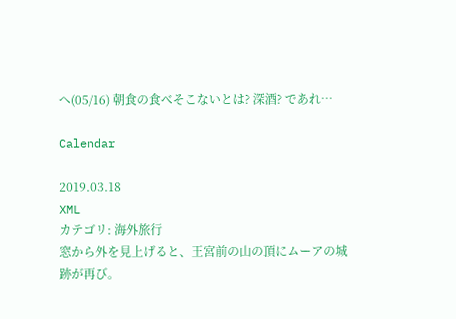へ(05/16) 朝食の食べそこないとは? 深酒? であれ…

Calendar

2019.03.18
XML
カテゴリ: 海外旅行
窓から外を見上げると、王宮前の山の頂にムーアの城跡が再び。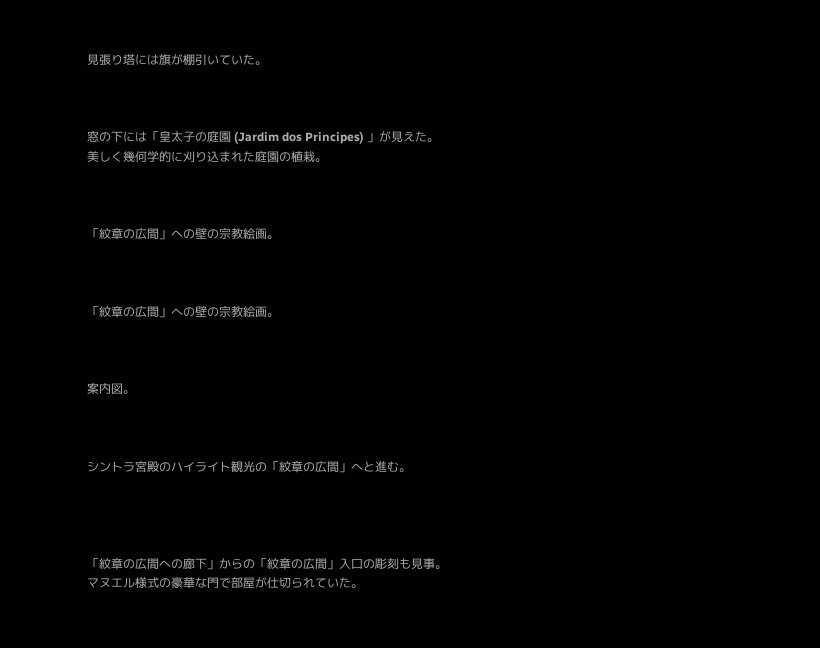見張り塔には旗が棚引いていた。



窓の下には「皇太子の庭園 (Jardim dos Principes) 」が見えた。
美しく幾何学的に刈り込まれた庭園の植栽。



「紋章の広間」への壁の宗教絵画。



「紋章の広間」への壁の宗教絵画。



案内図。



シントラ宮殿のハイライト観光の「紋章の広間」へと進む。




「紋章の広間への廊下」からの「紋章の広間」入口の彫刻も見事。
マヌエル様式の豪華な門で部屋が仕切られていた。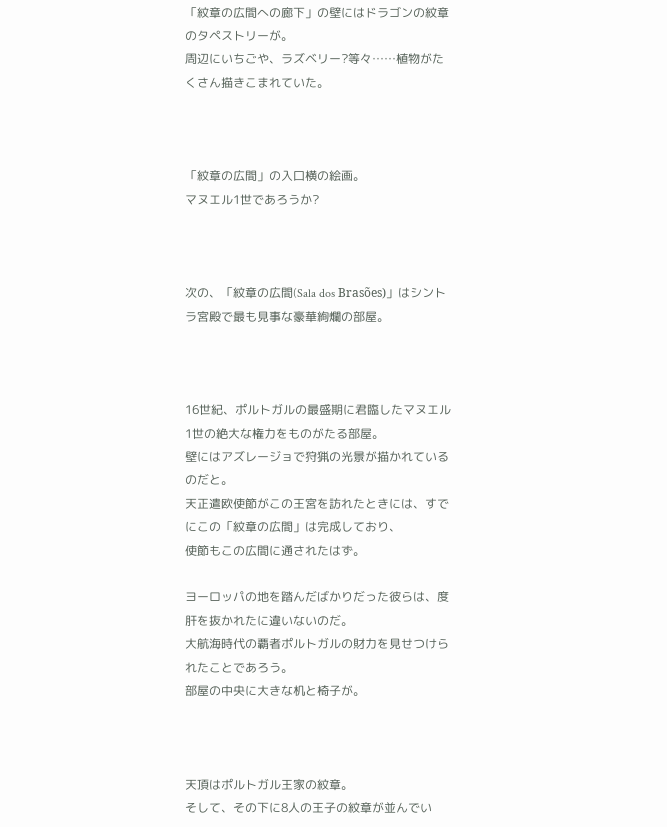「紋章の広間への廊下」の壁にはドラゴンの紋章のタペストリーが。
周辺にいちごや、ラズベリー?等々……植物がたくさん描きこまれていた。



「紋章の広間」の入口横の絵画。
マヌエル1世であろうか?



次の、「紋章の広間(Sala dos Brasões)」はシントラ宮殿で最も見事な豪華絢爛の部屋。



16世紀、ポルトガルの最盛期に君臨したマヌエル1世の絶大な権力をものがたる部屋。
壁にはアズレージョで狩猟の光景が描かれているのだと。
天正遣欧使節がこの王宮を訪れたときには、すでにこの「紋章の広間」は完成しており、
使節もこの広間に通されたはず。

ヨーロッパの地を踏んだばかりだった彼らは、度肝を抜かれたに違いないのだ。
大航海時代の覇者ポルトガルの財力を見せつけられたことであろう。
部屋の中央に大きな机と椅子が。



天頂はポルトガル王家の紋章。
そして、その下に8人の王子の紋章が並んでい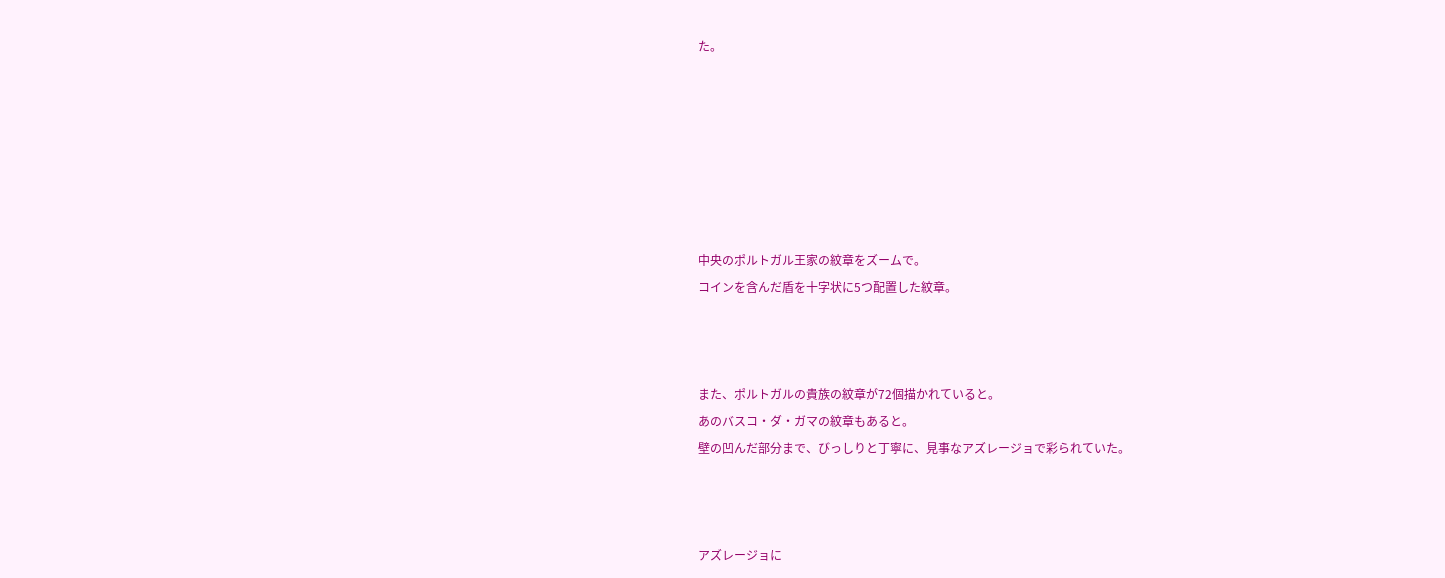た。







中央のポルトガル王家の紋章をズームで。
コインを含んだ盾を十字状に5つ配置した紋章。



また、ポルトガルの貴族の紋章が72個描かれていると。
あのバスコ・ダ・ガマの紋章もあると。
壁の凹んだ部分まで、びっしりと丁寧に、見事なアズレージョで彩られていた。



アズレージョに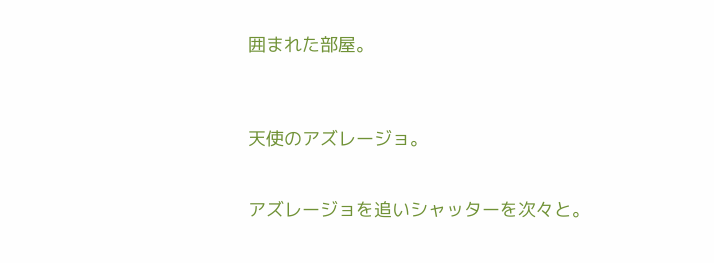囲まれた部屋。



天使のアズレージョ。


アズレージョを追いシャッターを次々と。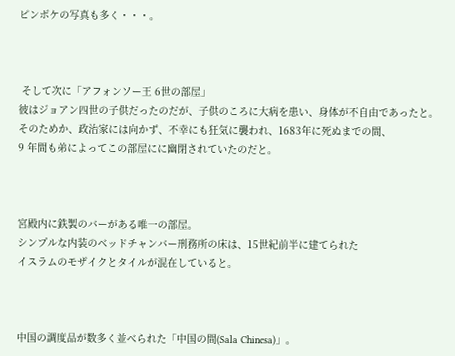ピンボケの写真も多く・・・。



 そして次に「アフォンソー王 6世の部屋」
彼はジョアン四世の子供だったのだが、子供のころに大病を患い、身体が不自由であったと。
そのためか、政治家には向かず、不幸にも狂気に襲われ、1683年に死ぬまでの間、
9 年間も弟によってこの部屋にに幽閉されていたのだと。



宮殿内に鉄製のバーがある唯一の部屋。
シンプルな内装のベッドチャンバー刑務所の床は、15世紀前半に建てられた
イスラムのモザイクとタイルが混在していると。



中国の調度品が数多く並べられた「中国の間(Sala Chinesa)」。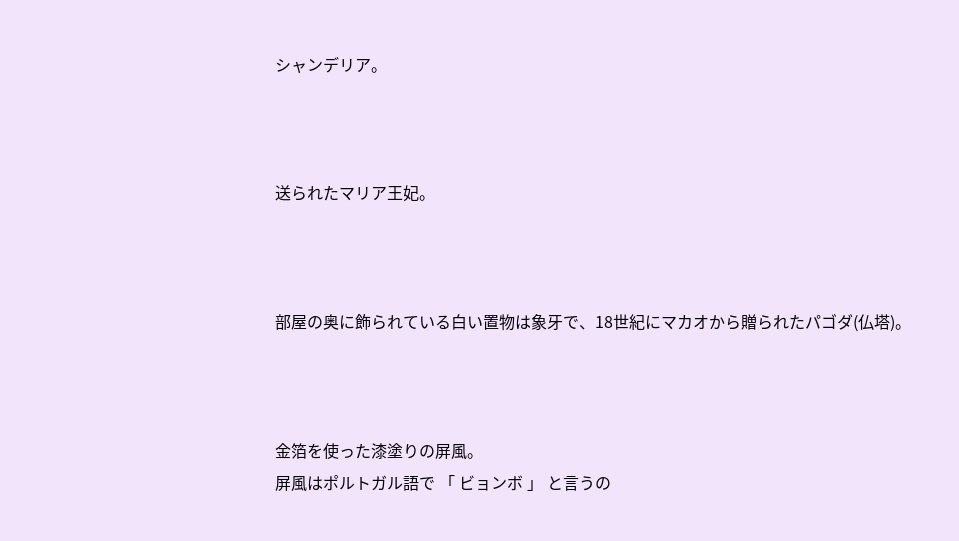シャンデリア。



送られたマリア王妃。



部屋の奥に飾られている白い置物は象牙で、18世紀にマカオから贈られたパゴダ(仏塔)。



金箔を使った漆塗りの屏風。
屏風はポルトガル語で 「 ビョンボ 」 と言うの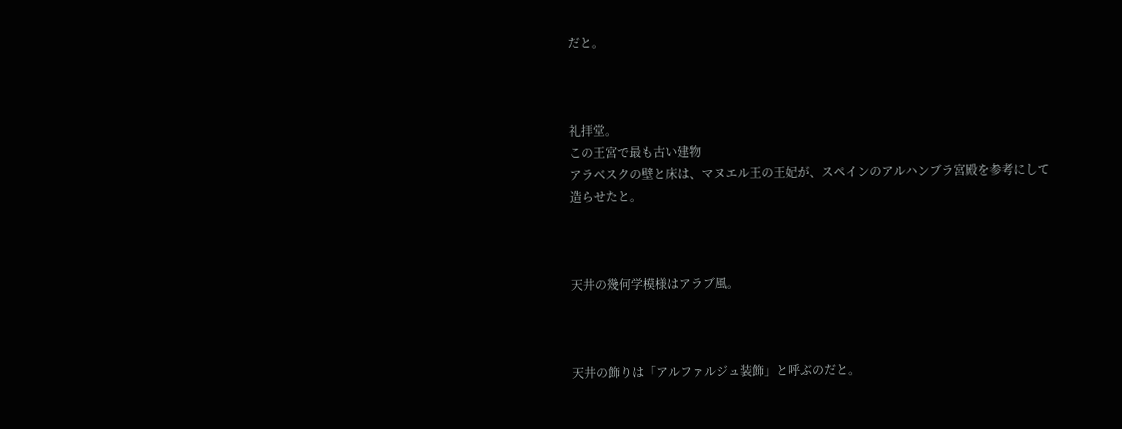だと。



礼拝堂。
この王宮で最も古い建物
アラベスクの壁と床は、マヌエル王の王妃が、スペインのアルハンブラ宮殿を参考にして
造らせたと。



天井の幾何学模様はアラブ風。



天井の飾りは「アルファルジュ装飾」と呼ぶのだと。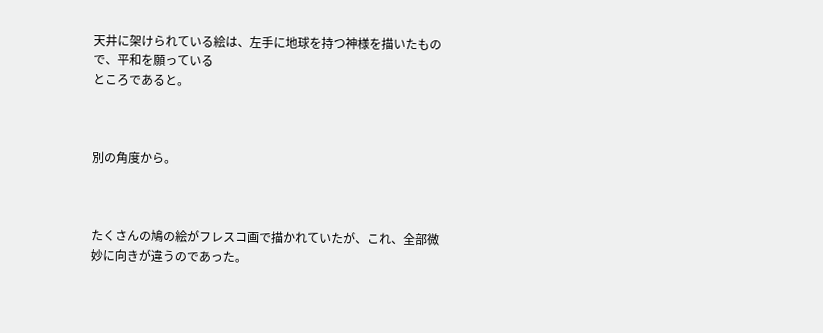天井に架けられている絵は、左手に地球を持つ神様を描いたもので、平和を願っている
ところであると。



別の角度から。



たくさんの鳩の絵がフレスコ画で描かれていたが、これ、全部微妙に向きが違うのであった。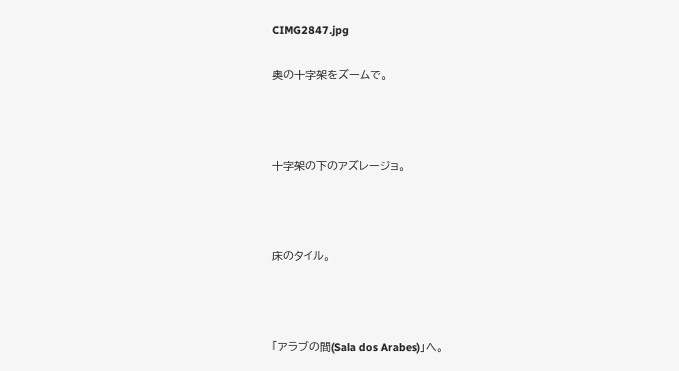CIMG2847.jpg

奥の十字架をズームで。



十字架の下のアズレージョ。



床のタイル。



「アラブの間(Sala dos Arabes)」へ。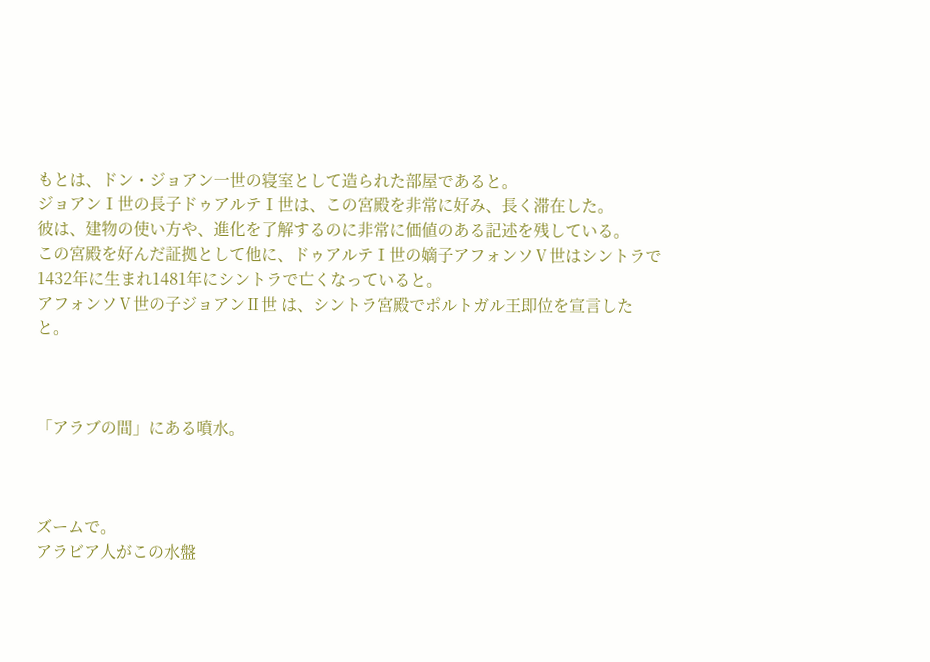もとは、ドン・ジョアン一世の寝室として造られた部屋であると。
ジョアンⅠ世の長子ドゥアルテⅠ世は、この宮殿を非常に好み、長く滞在した。
彼は、建物の使い方や、進化を了解するのに非常に価値のある記述を残している。
この宮殿を好んだ証拠として他に、ドゥアルテⅠ世の嫡子アフォンソⅤ世はシントラで
1432年に生まれ1481年にシントラで亡くなっていると。
アフォンソⅤ世の子ジョアンⅡ世 は、シントラ宮殿でポルトガル王即位を宣言したと。



「アラブの間」にある噴水。



ズームで。
アラビア人がこの水盤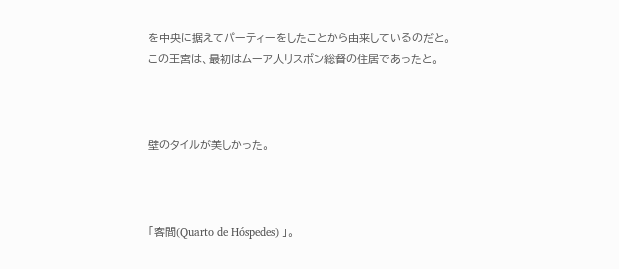を中央に据えてパーティーをしたことから由来しているのだと。
この王宮は、最初はムーア人リスボン総督の住居であったと。



壁のタイルが美しかった。



「客間(Quarto de Hóspedes) 」。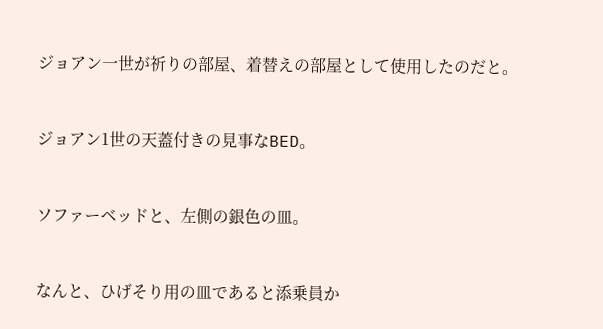ジョアン一世が祈りの部屋、着替えの部屋として使用したのだと。



ジョアン1世の天蓋付きの見事なBED。



ソファーベッドと、左側の銀色の皿。



なんと、ひげそり用の皿であると添乗員か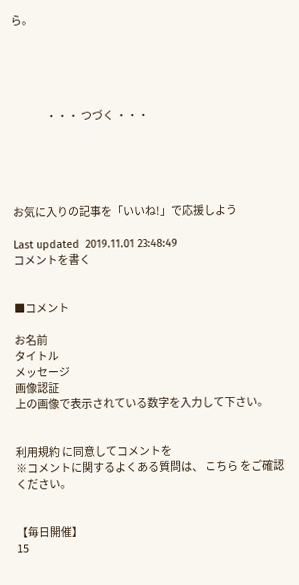ら。





                 ・・・ つづく ・・・





お気に入りの記事を「いいね!」で応援しよう

Last updated  2019.11.01 23:48:49
コメントを書く


■コメント

お名前
タイトル
メッセージ
画像認証
上の画像で表示されている数字を入力して下さい。


利用規約 に同意してコメントを
※コメントに関するよくある質問は、 こちら をご確認ください。


【毎日開催】
15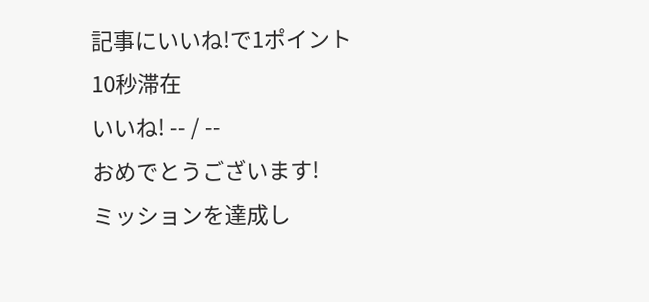記事にいいね!で1ポイント
10秒滞在
いいね! -- / --
おめでとうございます!
ミッションを達成し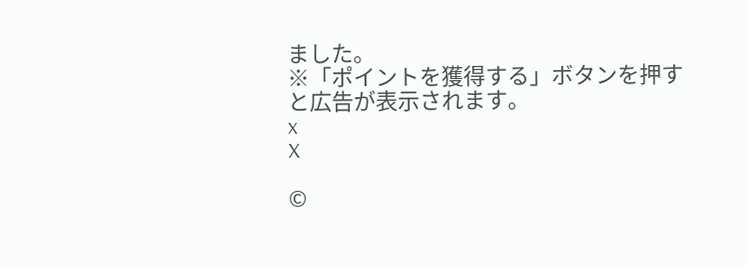ました。
※「ポイントを獲得する」ボタンを押すと広告が表示されます。
x
X

©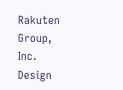Rakuten Group, Inc.
Design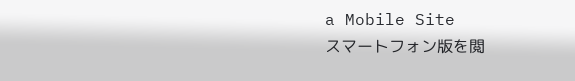a Mobile Site
スマートフォン版を閲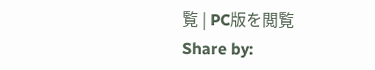覧 | PC版を閲覧
Share by: